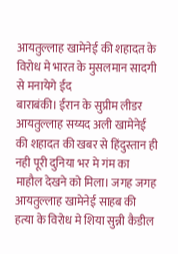आयतुल्लाह खामेनेई की शहादत के विरोध मे भारत के मुसलमान सादगी से मनायेगे ईद
बाराबंकी। ईरान के सुप्रीम लीडर आयतुल्लाह सय्यद अली खामेनेई की शहादत की खबर से हिंदुस्तान ही नही पूरी दुनिया भर मे गंम का माहौल देखने को मिला। जगह जगह आयतुल्लाह खामेनेई साहब की हत्या के विरोध मे शिया सुन्नी कैडील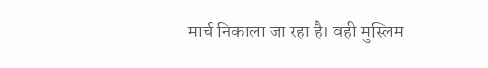मार्च निकाला जा रहा है। वही मुस्लिम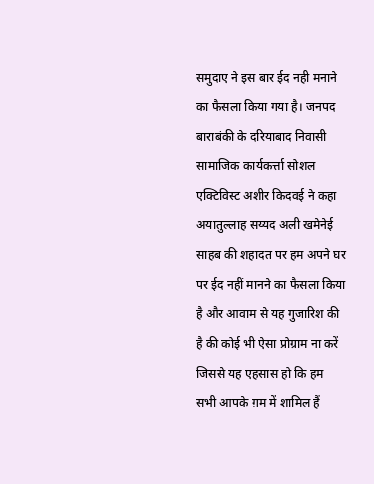समुदाए ने इस बार ईद नही मनाने का फैसला किया गया है। जनपद बाराबंकी के दरियाबाद निवासी सामाजिक कार्यकर्त्ता सोशल एक्टिविस्ट अशीर किदवई ने कहा अयातुल्लाह सय्यद अली खमेनेई साहब की शहादत पर हम अपने घर पर ईद नहीं मानने का फैसला किया है और आवाम से यह गुजारिश की है की कोई भी ऐसा प्रोग्राम ना करें जिससे यह एहसास हो कि हम सभी आपके ग़म में शामिल हैं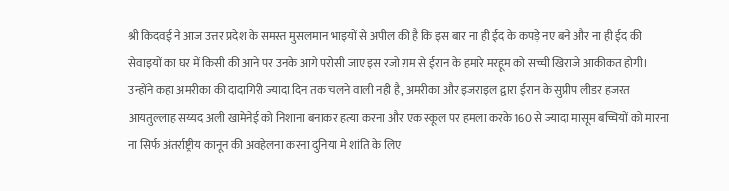श्री किदवई ने आज उत्तर प्रदेश के समस्त मुसलमान भाइयों से अपील की है कि इस बार ना ही ईद के कपड़े नए बने और ना ही ईद की सेवाइयों का घर में किसी की आने पर उनके आगे परोसी जाए इस रजो ग़म से ईरान के हमारे मरहूम को सच्ची खिराजे आकीकत होगी।
उन्होंने कहा अमरीका की दादागिरी ज्यादा दिन तक चलने वाली नही है, अमरीका और इजराइल द्वारा ईरान के सुप्रीप लीडर हजरत आयतुल्लाह सय्यद अली खामेनेई को निशाना बनाकर हत्या करना और एक स्कूल पर हमला करके160 से ज्यादा मासूम बच्चियों को मारना ना सिर्फ अंतर्राष्ट्रीय कानून की अवहेलना करना दुनिया मे शांति के लिए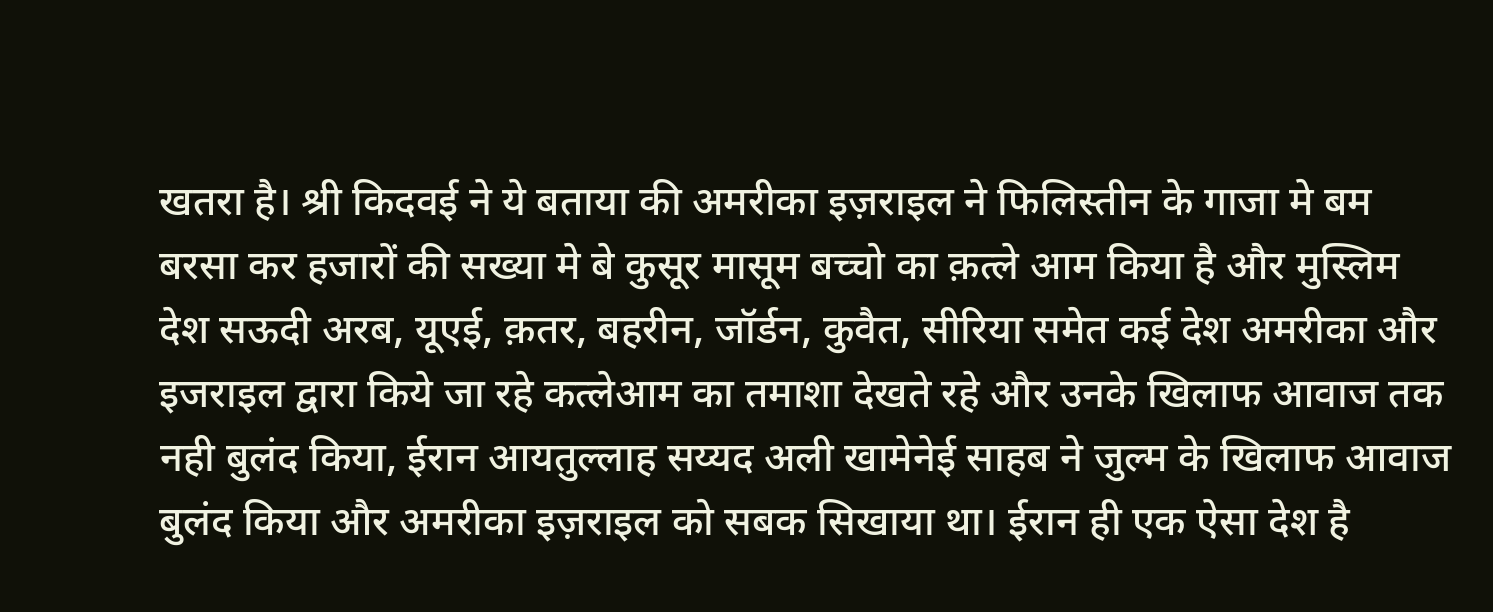खतरा है। श्री किदवई ने ये बताया की अमरीका इज़राइल ने फिलिस्तीन के गाजा मे बम बरसा कर हजारों की सख्या मे बे कुसूर मासूम बच्चो का क़त्ले आम किया है और मुस्लिम देश सऊदी अरब, यूएई, क़तर, बहरीन, जॉर्डन, कुवैत, सीरिया समेत कई देश अमरीका और इजराइल द्वारा किये जा रहे कत्लेआम का तमाशा देखते रहे और उनके खिलाफ आवाज तक नही बुलंद किया, ईरान आयतुल्लाह सय्यद अली खामेनेई साहब ने जुल्म के खिलाफ आवाज बुलंद किया और अमरीका इज़राइल को सबक सिखाया था। ईरान ही एक ऐसा देश है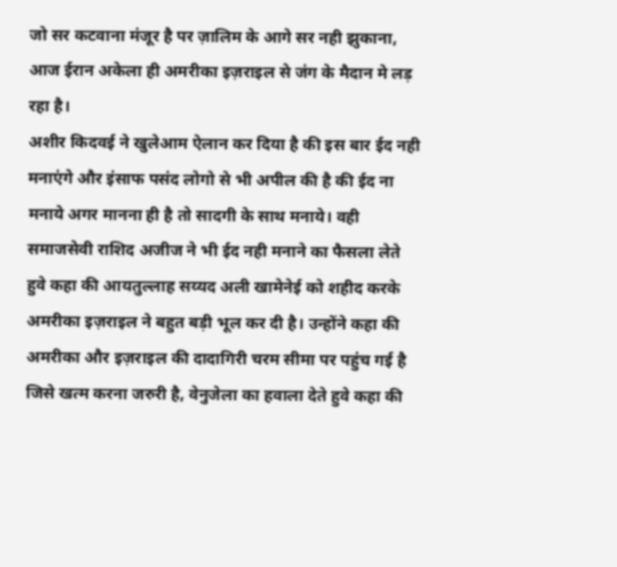जो सर कटवाना मंजूर है पर ज़ालिम के आगे सर नही झुकाना, आज ईरान अकेला ही अमरीका इज़राइल से जंग के मैदान मे लड़ रहा है।
अशीर किदवई ने खुलेआम ऐलान कर दिया है की इस बार ईद नही मनाएंगे और इंसाफ पसंद लोगो से भी अपील की है की ईद ना मनाये अगर मानना ही है तो सादगी के साथ मनाये। वही समाजसेवी राशिद अजीज ने भी ईद नही मनाने का फैसला लेते हुवे कहा की आयतुल्लाह सय्यद अली खामेनेई को शहीद करके अमरीका इज़राइल ने बहुत बड़ी भूल कर दी है। उन्होंने कहा की अमरीका और इज़राइल की दादागिरी चरम सीमा पर पहुंच गई है जिसे खत्म करना जरुरी है, वेनुजेला का हवाला देते हुवे कहा की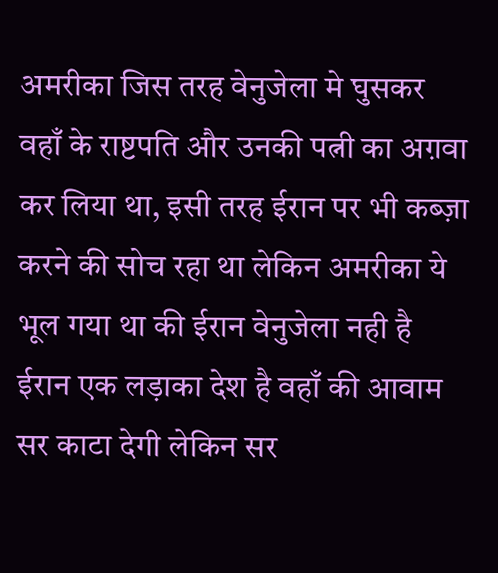अमरीका जिस तरह वेनुजेला मे घुसकर वहाँ के राष्टपति और उनकी पत्नी का अग़वा कर लिया था, इसी तरह ईरान पर भी कब्ज़ा करने की सोच रहा था लेकिन अमरीका ये भूल गया था की ईरान वेनुजेला नही है ईरान एक लड़ाका देश है वहाँ की आवाम सर काटा देगी लेकिन सर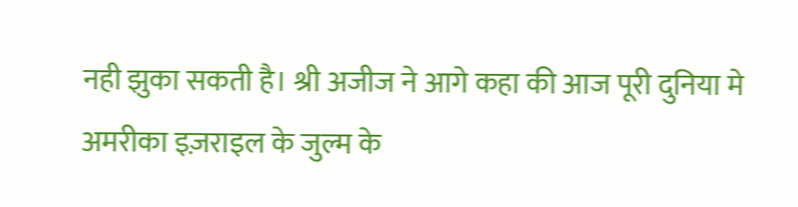नही झुका सकती है। श्री अजीज ने आगे कहा की आज पूरी दुनिया मे अमरीका इज़राइल के जुल्म के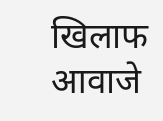खिलाफ आवाजे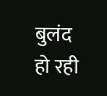बुलंद हो रही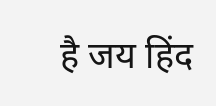है जय हिंद